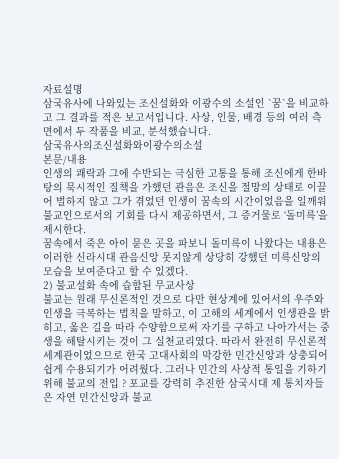자료설명
삼국유사에 나와있는 조신설화와 이광수의 소설인 `꿈`을 비교하고 그 결과를 적은 보고서입니다. 사상, 인물, 배경 등의 여러 측면에서 두 작품을 비교, 분석했습니다.
삼국유사의조신설화와이광수의소설
본문/내용
인생의 쾌락과 그에 수반되는 극심한 고통을 통해 조신에게 한바탕의 묵시적인 질책을 가했던 관음은 조신을 절망의 상태로 이끌어 벌하지 않고 그가 겪었던 인생이 꿈속의 시간이었음을 일깨워 불교인으로서의 기회를 다시 제공하면서, 그 증거물로 ‘돌미륵’을 제시한다.
꿈속에서 죽은 아이 묻은 곳을 파보니 돌미륵이 나왔다는 내용은 이러한 신라시대 관음신앙 못지않게 상당히 강했던 미륵신앙의 모습을 보여준다고 할 수 있겠다.
2) 불교설화 속에 습합된 무교사상
불교는 원래 무신론적인 것으로 다만 현상계에 있어서의 우주와 인생을 극복하는 법칙을 말하고, 이 고해의 세계에서 인생관을 밝히고, 옳은 길을 따라 수양함으로써 자기를 구하고 나아가서는 중생을 해탈시키는 것이 그 실천교리였다. 따라서 완전히 무신론적 세계관이었으므로 한국 고대사회의 막강한 민간신앙과 상충되어 쉽게 수용되기가 어려웠다. 그러나 민간의 사상적 통일을 기하기 위해 불교의 전입 ? 포교를 강력히 추진한 삼국시대 제 통치자들은 자연 민간신앙과 불교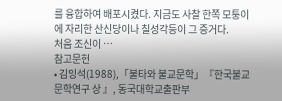를 융합하여 배포시켰다. 지금도 사찰 한쪽 모퉁이에 자리한 산신당이나 칠성각등이 그 증거다.
처음 조신이 …
참고문헌
• 김잉석(1988),「불타와 불교문학」『한국불교문학연구 상 』, 동국대학교출판부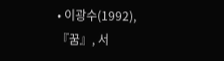• 이광수(1992),『꿈』, 서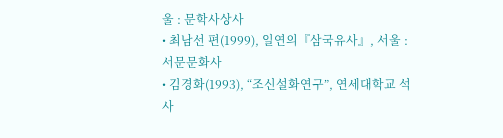울 : 문학사상사
• 최남선 편(1999), 일연의『삼국유사』, 서울 : 서문문화사
• 김경화(1993), “조신설화연구”, 연세대학교 석사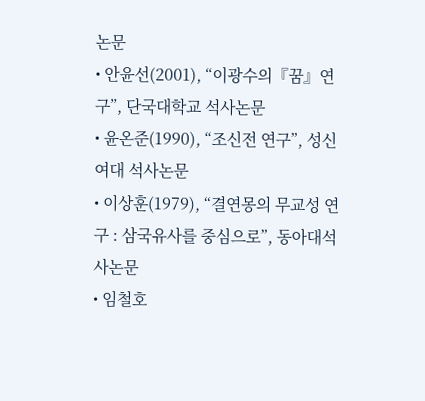논문
• 안윤선(2001), “이광수의『꿈』연구”, 단국대학교 석사논문
• 윤온준(1990), “조신전 연구”, 성신여대 석사논문
• 이상훈(1979), “결연몽의 무교성 연구 : 삼국유사를 중심으로”, 동아대석사논문
• 임철호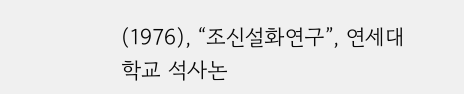(1976), “조신설화연구”, 연세대학교 석사논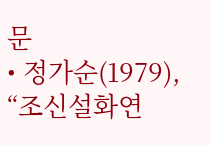문
• 정가순(1979), “조신설화연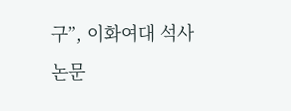구”, 이화여대 석사논문